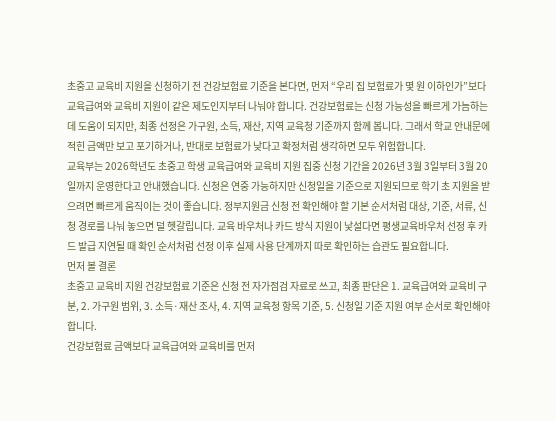초중고 교육비 지원을 신청하기 전 건강보험료 기준을 본다면, 먼저 “우리 집 보험료가 몇 원 이하인가”보다 교육급여와 교육비 지원이 같은 제도인지부터 나눠야 합니다. 건강보험료는 신청 가능성을 빠르게 가늠하는 데 도움이 되지만, 최종 선정은 가구원, 소득, 재산, 지역 교육청 기준까지 함께 봅니다. 그래서 학교 안내문에 적힌 금액만 보고 포기하거나, 반대로 보험료가 낮다고 확정처럼 생각하면 모두 위험합니다.
교육부는 2026학년도 초중고 학생 교육급여와 교육비 지원 집중 신청 기간을 2026년 3월 3일부터 3월 20일까지 운영한다고 안내했습니다. 신청은 연중 가능하지만 신청일을 기준으로 지원되므로 학기 초 지원을 받으려면 빠르게 움직이는 것이 좋습니다. 정부지원금 신청 전 확인해야 할 기본 순서처럼 대상, 기준, 서류, 신청 경로를 나눠 놓으면 덜 헷갈립니다. 교육 바우처나 카드 방식 지원이 낯설다면 평생교육바우처 선정 후 카드 발급 지연될 때 확인 순서처럼 선정 이후 실제 사용 단계까지 따로 확인하는 습관도 필요합니다.
먼저 볼 결론
초중고 교육비 지원 건강보험료 기준은 신청 전 자가점검 자료로 쓰고, 최종 판단은 1. 교육급여와 교육비 구분, 2. 가구원 범위, 3. 소득·재산 조사, 4. 지역 교육청 항목 기준, 5. 신청일 기준 지원 여부 순서로 확인해야 합니다.
건강보험료 금액보다 교육급여와 교육비를 먼저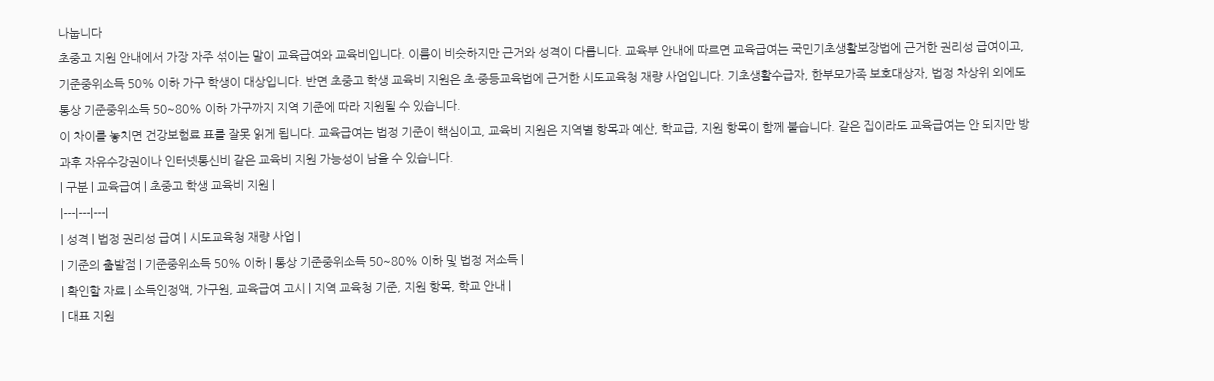나눕니다
초중고 지원 안내에서 가장 자주 섞이는 말이 교육급여와 교육비입니다. 이름이 비슷하지만 근거와 성격이 다릅니다. 교육부 안내에 따르면 교육급여는 국민기초생활보장법에 근거한 권리성 급여이고, 기준중위소득 50% 이하 가구 학생이 대상입니다. 반면 초중고 학생 교육비 지원은 초·중등교육법에 근거한 시도교육청 재량 사업입니다. 기초생활수급자, 한부모가족 보호대상자, 법정 차상위 외에도 통상 기준중위소득 50~80% 이하 가구까지 지역 기준에 따라 지원될 수 있습니다.
이 차이를 놓치면 건강보험료 표를 잘못 읽게 됩니다. 교육급여는 법정 기준이 핵심이고, 교육비 지원은 지역별 항목과 예산, 학교급, 지원 항목이 함께 붙습니다. 같은 집이라도 교육급여는 안 되지만 방과후 자유수강권이나 인터넷통신비 같은 교육비 지원 가능성이 남을 수 있습니다.
| 구분 | 교육급여 | 초중고 학생 교육비 지원 |
|---|---|---|
| 성격 | 법정 권리성 급여 | 시도교육청 재량 사업 |
| 기준의 출발점 | 기준중위소득 50% 이하 | 통상 기준중위소득 50~80% 이하 및 법정 저소득 |
| 확인할 자료 | 소득인정액, 가구원, 교육급여 고시 | 지역 교육청 기준, 지원 항목, 학교 안내 |
| 대표 지원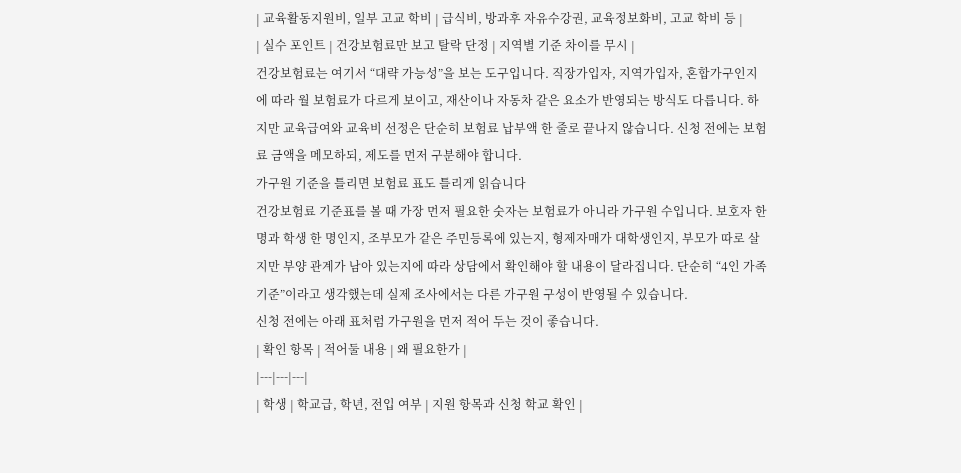| 교육활동지원비, 일부 고교 학비 | 급식비, 방과후 자유수강권, 교육정보화비, 고교 학비 등 |
| 실수 포인트 | 건강보험료만 보고 탈락 단정 | 지역별 기준 차이를 무시 |
건강보험료는 여기서 “대략 가능성”을 보는 도구입니다. 직장가입자, 지역가입자, 혼합가구인지에 따라 월 보험료가 다르게 보이고, 재산이나 자동차 같은 요소가 반영되는 방식도 다릅니다. 하지만 교육급여와 교육비 선정은 단순히 보험료 납부액 한 줄로 끝나지 않습니다. 신청 전에는 보험료 금액을 메모하되, 제도를 먼저 구분해야 합니다.
가구원 기준을 틀리면 보험료 표도 틀리게 읽습니다
건강보험료 기준표를 볼 때 가장 먼저 필요한 숫자는 보험료가 아니라 가구원 수입니다. 보호자 한 명과 학생 한 명인지, 조부모가 같은 주민등록에 있는지, 형제자매가 대학생인지, 부모가 따로 살지만 부양 관계가 남아 있는지에 따라 상담에서 확인해야 할 내용이 달라집니다. 단순히 “4인 가족 기준”이라고 생각했는데 실제 조사에서는 다른 가구원 구성이 반영될 수 있습니다.
신청 전에는 아래 표처럼 가구원을 먼저 적어 두는 것이 좋습니다.
| 확인 항목 | 적어둘 내용 | 왜 필요한가 |
|---|---|---|
| 학생 | 학교급, 학년, 전입 여부 | 지원 항목과 신청 학교 확인 |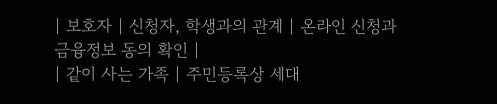| 보호자 | 신청자, 학생과의 관계 | 온라인 신청과 금융정보 동의 확인 |
| 같이 사는 가족 | 주민등록상 세대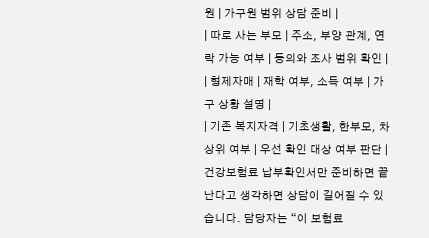원 | 가구원 범위 상담 준비 |
| 따로 사는 부모 | 주소, 부양 관계, 연락 가능 여부 | 동의와 조사 범위 확인 |
| 형제자매 | 재학 여부, 소득 여부 | 가구 상황 설명 |
| 기존 복지자격 | 기초생활, 한부모, 차상위 여부 | 우선 확인 대상 여부 판단 |
건강보험료 납부확인서만 준비하면 끝난다고 생각하면 상담이 길어질 수 있습니다. 담당자는 “이 보험료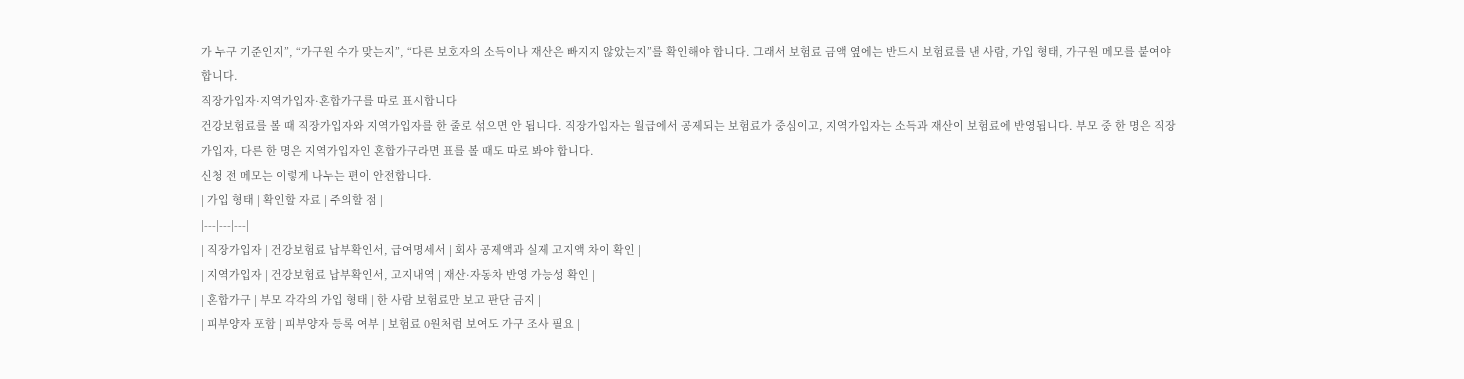가 누구 기준인지”, “가구원 수가 맞는지”, “다른 보호자의 소득이나 재산은 빠지지 않았는지”를 확인해야 합니다. 그래서 보험료 금액 옆에는 반드시 보험료를 낸 사람, 가입 형태, 가구원 메모를 붙여야 합니다.
직장가입자·지역가입자·혼합가구를 따로 표시합니다
건강보험료를 볼 때 직장가입자와 지역가입자를 한 줄로 섞으면 안 됩니다. 직장가입자는 월급에서 공제되는 보험료가 중심이고, 지역가입자는 소득과 재산이 보험료에 반영됩니다. 부모 중 한 명은 직장가입자, 다른 한 명은 지역가입자인 혼합가구라면 표를 볼 때도 따로 봐야 합니다.
신청 전 메모는 이렇게 나누는 편이 안전합니다.
| 가입 형태 | 확인할 자료 | 주의할 점 |
|---|---|---|
| 직장가입자 | 건강보험료 납부확인서, 급여명세서 | 회사 공제액과 실제 고지액 차이 확인 |
| 지역가입자 | 건강보험료 납부확인서, 고지내역 | 재산·자동차 반영 가능성 확인 |
| 혼합가구 | 부모 각각의 가입 형태 | 한 사람 보험료만 보고 판단 금지 |
| 피부양자 포함 | 피부양자 등록 여부 | 보험료 0원처럼 보여도 가구 조사 필요 |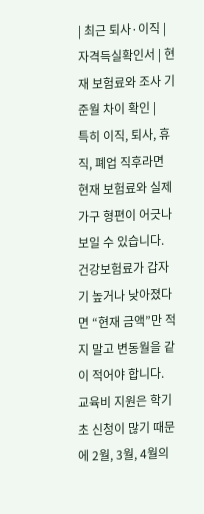| 최근 퇴사·이직 | 자격득실확인서 | 현재 보험료와 조사 기준월 차이 확인 |
특히 이직, 퇴사, 휴직, 폐업 직후라면 현재 보험료와 실제 가구 형편이 어긋나 보일 수 있습니다. 건강보험료가 갑자기 높거나 낮아졌다면 “현재 금액”만 적지 말고 변동월을 같이 적어야 합니다. 교육비 지원은 학기 초 신청이 많기 때문에 2월, 3월, 4월의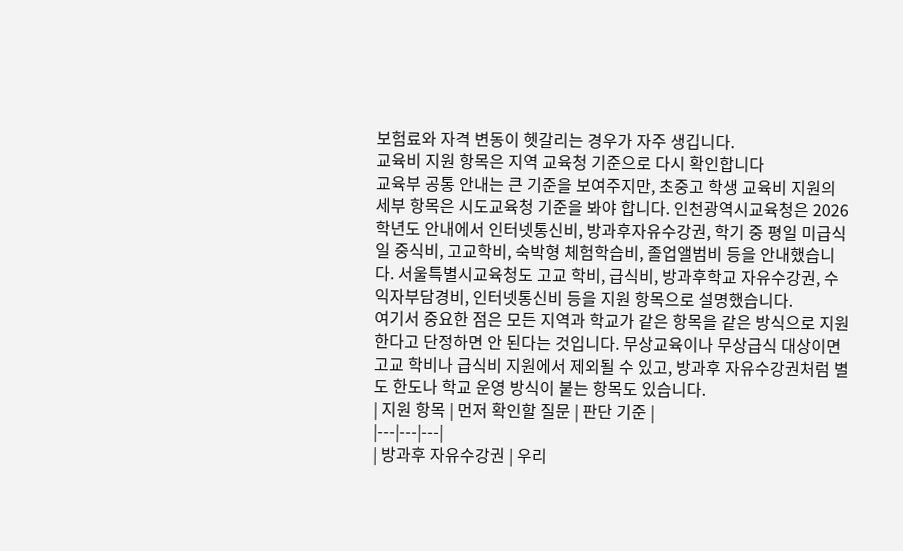보험료와 자격 변동이 헷갈리는 경우가 자주 생깁니다.
교육비 지원 항목은 지역 교육청 기준으로 다시 확인합니다
교육부 공통 안내는 큰 기준을 보여주지만, 초중고 학생 교육비 지원의 세부 항목은 시도교육청 기준을 봐야 합니다. 인천광역시교육청은 2026학년도 안내에서 인터넷통신비, 방과후자유수강권, 학기 중 평일 미급식일 중식비, 고교학비, 숙박형 체험학습비, 졸업앨범비 등을 안내했습니다. 서울특별시교육청도 고교 학비, 급식비, 방과후학교 자유수강권, 수익자부담경비, 인터넷통신비 등을 지원 항목으로 설명했습니다.
여기서 중요한 점은 모든 지역과 학교가 같은 항목을 같은 방식으로 지원한다고 단정하면 안 된다는 것입니다. 무상교육이나 무상급식 대상이면 고교 학비나 급식비 지원에서 제외될 수 있고, 방과후 자유수강권처럼 별도 한도나 학교 운영 방식이 붙는 항목도 있습니다.
| 지원 항목 | 먼저 확인할 질문 | 판단 기준 |
|---|---|---|
| 방과후 자유수강권 | 우리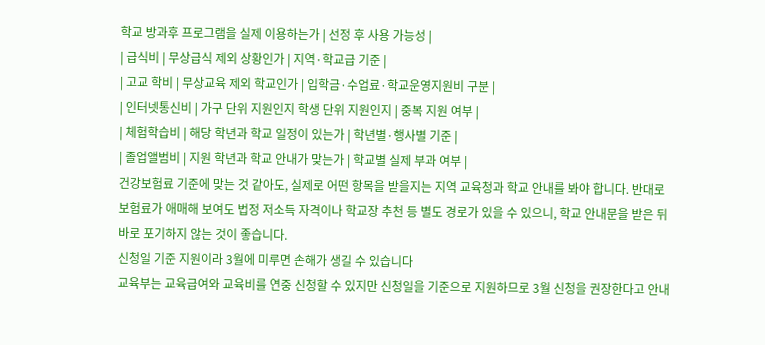학교 방과후 프로그램을 실제 이용하는가 | 선정 후 사용 가능성 |
| 급식비 | 무상급식 제외 상황인가 | 지역·학교급 기준 |
| 고교 학비 | 무상교육 제외 학교인가 | 입학금·수업료·학교운영지원비 구분 |
| 인터넷통신비 | 가구 단위 지원인지 학생 단위 지원인지 | 중복 지원 여부 |
| 체험학습비 | 해당 학년과 학교 일정이 있는가 | 학년별·행사별 기준 |
| 졸업앨범비 | 지원 학년과 학교 안내가 맞는가 | 학교별 실제 부과 여부 |
건강보험료 기준에 맞는 것 같아도, 실제로 어떤 항목을 받을지는 지역 교육청과 학교 안내를 봐야 합니다. 반대로 보험료가 애매해 보여도 법정 저소득 자격이나 학교장 추천 등 별도 경로가 있을 수 있으니, 학교 안내문을 받은 뒤 바로 포기하지 않는 것이 좋습니다.
신청일 기준 지원이라 3월에 미루면 손해가 생길 수 있습니다
교육부는 교육급여와 교육비를 연중 신청할 수 있지만 신청일을 기준으로 지원하므로 3월 신청을 권장한다고 안내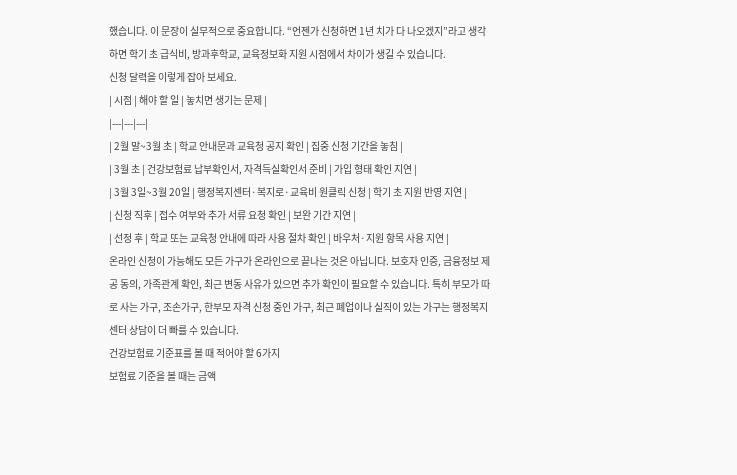했습니다. 이 문장이 실무적으로 중요합니다. “언젠가 신청하면 1년 치가 다 나오겠지”라고 생각하면 학기 초 급식비, 방과후학교, 교육정보화 지원 시점에서 차이가 생길 수 있습니다.
신청 달력을 이렇게 잡아 보세요.
| 시점 | 해야 할 일 | 놓치면 생기는 문제 |
|---|---|---|
| 2월 말~3월 초 | 학교 안내문과 교육청 공지 확인 | 집중 신청 기간을 놓침 |
| 3월 초 | 건강보험료 납부확인서, 자격득실확인서 준비 | 가입 형태 확인 지연 |
| 3월 3일~3월 20일 | 행정복지센터·복지로·교육비 원클릭 신청 | 학기 초 지원 반영 지연 |
| 신청 직후 | 접수 여부와 추가 서류 요청 확인 | 보완 기간 지연 |
| 선정 후 | 학교 또는 교육청 안내에 따라 사용 절차 확인 | 바우처·지원 항목 사용 지연 |
온라인 신청이 가능해도 모든 가구가 온라인으로 끝나는 것은 아닙니다. 보호자 인증, 금융정보 제공 동의, 가족관계 확인, 최근 변동 사유가 있으면 추가 확인이 필요할 수 있습니다. 특히 부모가 따로 사는 가구, 조손가구, 한부모 자격 신청 중인 가구, 최근 폐업이나 실직이 있는 가구는 행정복지센터 상담이 더 빠를 수 있습니다.
건강보험료 기준표를 볼 때 적어야 할 6가지
보험료 기준을 볼 때는 금액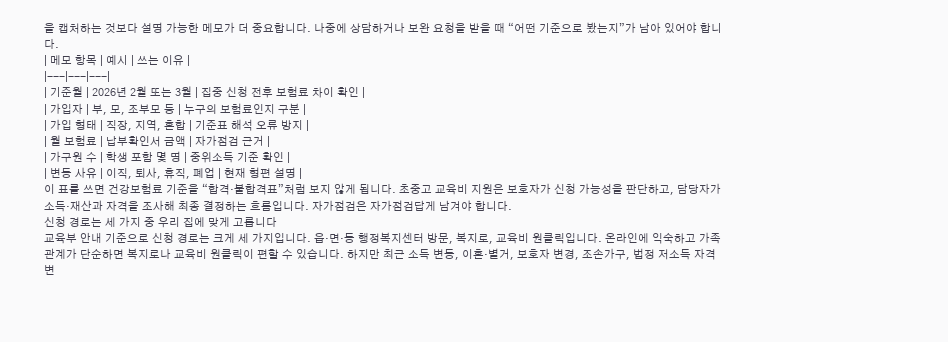을 캡처하는 것보다 설명 가능한 메모가 더 중요합니다. 나중에 상담하거나 보완 요청을 받을 때 “어떤 기준으로 봤는지”가 남아 있어야 합니다.
| 메모 항목 | 예시 | 쓰는 이유 |
|---|---|---|
| 기준월 | 2026년 2월 또는 3월 | 집중 신청 전후 보험료 차이 확인 |
| 가입자 | 부, 모, 조부모 등 | 누구의 보험료인지 구분 |
| 가입 형태 | 직장, 지역, 혼합 | 기준표 해석 오류 방지 |
| 월 보험료 | 납부확인서 금액 | 자가점검 근거 |
| 가구원 수 | 학생 포함 몇 명 | 중위소득 기준 확인 |
| 변동 사유 | 이직, 퇴사, 휴직, 폐업 | 현재 형편 설명 |
이 표를 쓰면 건강보험료 기준을 “합격·불합격표”처럼 보지 않게 됩니다. 초중고 교육비 지원은 보호자가 신청 가능성을 판단하고, 담당자가 소득·재산과 자격을 조사해 최종 결정하는 흐름입니다. 자가점검은 자가점검답게 남겨야 합니다.
신청 경로는 세 가지 중 우리 집에 맞게 고릅니다
교육부 안내 기준으로 신청 경로는 크게 세 가지입니다. 읍·면·동 행정복지센터 방문, 복지로, 교육비 원클릭입니다. 온라인에 익숙하고 가족관계가 단순하면 복지로나 교육비 원클릭이 편할 수 있습니다. 하지만 최근 소득 변동, 이혼·별거, 보호자 변경, 조손가구, 법정 저소득 자격 변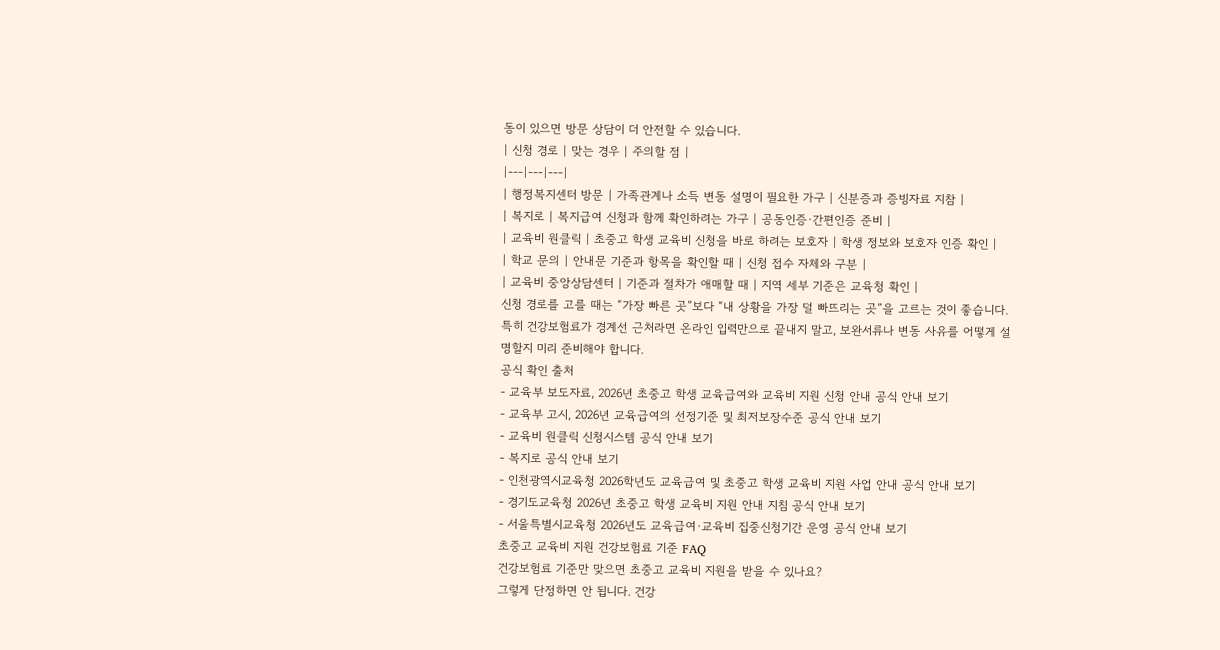동이 있으면 방문 상담이 더 안전할 수 있습니다.
| 신청 경로 | 맞는 경우 | 주의할 점 |
|---|---|---|
| 행정복지센터 방문 | 가족관계나 소득 변동 설명이 필요한 가구 | 신분증과 증빙자료 지참 |
| 복지로 | 복지급여 신청과 함께 확인하려는 가구 | 공동인증·간편인증 준비 |
| 교육비 원클릭 | 초중고 학생 교육비 신청을 바로 하려는 보호자 | 학생 정보와 보호자 인증 확인 |
| 학교 문의 | 안내문 기준과 항목을 확인할 때 | 신청 접수 자체와 구분 |
| 교육비 중앙상담센터 | 기준과 절차가 애매할 때 | 지역 세부 기준은 교육청 확인 |
신청 경로를 고를 때는 “가장 빠른 곳”보다 “내 상황을 가장 덜 빠뜨리는 곳”을 고르는 것이 좋습니다. 특히 건강보험료가 경계선 근처라면 온라인 입력만으로 끝내지 말고, 보완서류나 변동 사유를 어떻게 설명할지 미리 준비해야 합니다.
공식 확인 출처
- 교육부 보도자료, 2026년 초중고 학생 교육급여와 교육비 지원 신청 안내 공식 안내 보기
- 교육부 고시, 2026년 교육급여의 선정기준 및 최저보장수준 공식 안내 보기
- 교육비 원클릭 신청시스템 공식 안내 보기
- 복지로 공식 안내 보기
- 인천광역시교육청 2026학년도 교육급여 및 초중고 학생 교육비 지원 사업 안내 공식 안내 보기
- 경기도교육청 2026년 초중고 학생 교육비 지원 안내 지침 공식 안내 보기
- 서울특별시교육청 2026년도 교육급여·교육비 집중신청기간 운영 공식 안내 보기
초중고 교육비 지원 건강보험료 기준 FAQ
건강보험료 기준만 맞으면 초중고 교육비 지원을 받을 수 있나요?
그렇게 단정하면 안 됩니다. 건강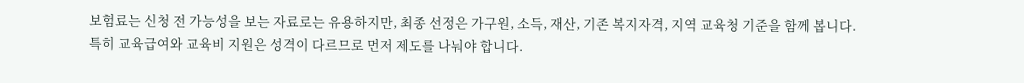보험료는 신청 전 가능성을 보는 자료로는 유용하지만, 최종 선정은 가구원, 소득, 재산, 기존 복지자격, 지역 교육청 기준을 함께 봅니다. 특히 교육급여와 교육비 지원은 성격이 다르므로 먼저 제도를 나눠야 합니다.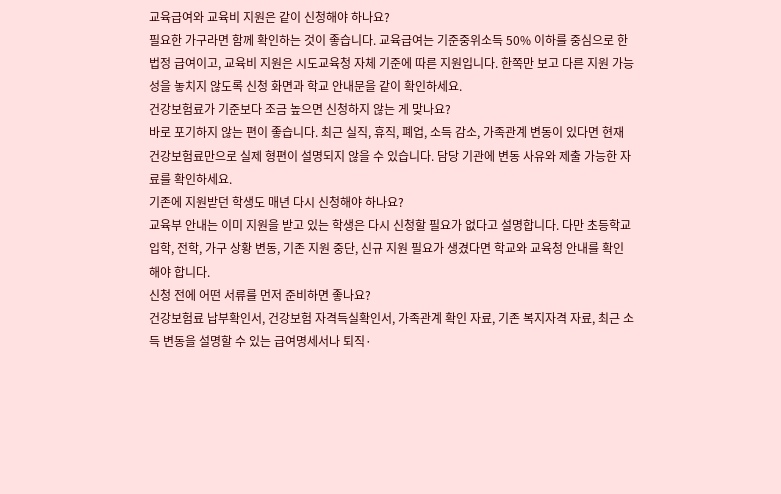교육급여와 교육비 지원은 같이 신청해야 하나요?
필요한 가구라면 함께 확인하는 것이 좋습니다. 교육급여는 기준중위소득 50% 이하를 중심으로 한 법정 급여이고, 교육비 지원은 시도교육청 자체 기준에 따른 지원입니다. 한쪽만 보고 다른 지원 가능성을 놓치지 않도록 신청 화면과 학교 안내문을 같이 확인하세요.
건강보험료가 기준보다 조금 높으면 신청하지 않는 게 맞나요?
바로 포기하지 않는 편이 좋습니다. 최근 실직, 휴직, 폐업, 소득 감소, 가족관계 변동이 있다면 현재 건강보험료만으로 실제 형편이 설명되지 않을 수 있습니다. 담당 기관에 변동 사유와 제출 가능한 자료를 확인하세요.
기존에 지원받던 학생도 매년 다시 신청해야 하나요?
교육부 안내는 이미 지원을 받고 있는 학생은 다시 신청할 필요가 없다고 설명합니다. 다만 초등학교 입학, 전학, 가구 상황 변동, 기존 지원 중단, 신규 지원 필요가 생겼다면 학교와 교육청 안내를 확인해야 합니다.
신청 전에 어떤 서류를 먼저 준비하면 좋나요?
건강보험료 납부확인서, 건강보험 자격득실확인서, 가족관계 확인 자료, 기존 복지자격 자료, 최근 소득 변동을 설명할 수 있는 급여명세서나 퇴직·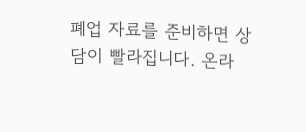폐업 자료를 준비하면 상담이 빨라집니다. 온라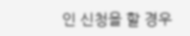인 신청을 할 경우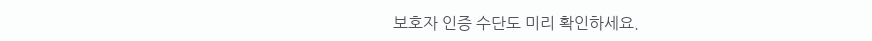보호자 인증 수단도 미리 확인하세요.